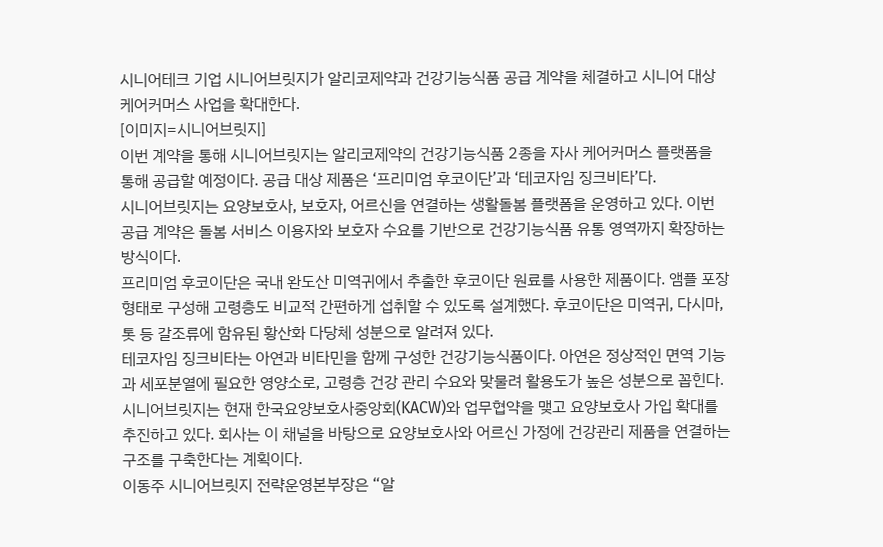시니어테크 기업 시니어브릿지가 알리코제약과 건강기능식품 공급 계약을 체결하고 시니어 대상 케어커머스 사업을 확대한다.
[이미지=시니어브릿지]
이번 계약을 통해 시니어브릿지는 알리코제약의 건강기능식품 2종을 자사 케어커머스 플랫폼을 통해 공급할 예정이다. 공급 대상 제품은 ‘프리미엄 후코이단’과 ‘테코자임 징크비타’다.
시니어브릿지는 요양보호사, 보호자, 어르신을 연결하는 생활돌봄 플랫폼을 운영하고 있다. 이번 공급 계약은 돌봄 서비스 이용자와 보호자 수요를 기반으로 건강기능식품 유통 영역까지 확장하는 방식이다.
프리미엄 후코이단은 국내 완도산 미역귀에서 추출한 후코이단 원료를 사용한 제품이다. 앰플 포장 형태로 구성해 고령층도 비교적 간편하게 섭취할 수 있도록 설계했다. 후코이단은 미역귀, 다시마, 톳 등 갈조류에 함유된 황산화 다당체 성분으로 알려져 있다.
테코자임 징크비타는 아연과 비타민을 함께 구성한 건강기능식품이다. 아연은 정상적인 면역 기능과 세포분열에 필요한 영양소로, 고령층 건강 관리 수요와 맞물려 활용도가 높은 성분으로 꼽힌다.
시니어브릿지는 현재 한국요양보호사중앙회(KACW)와 업무협약을 맺고 요양보호사 가입 확대를 추진하고 있다. 회사는 이 채널을 바탕으로 요양보호사와 어르신 가정에 건강관리 제품을 연결하는 구조를 구축한다는 계획이다.
이동주 시니어브릿지 전략운영본부장은 “알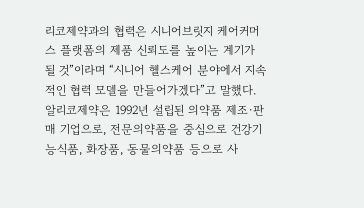리코제약과의 협력은 시니어브릿지 케어커머스 플랫폼의 제품 신뢰도를 높이는 계기가 될 것”이라며 “시니어 헬스케어 분야에서 지속적인 협력 모델을 만들어가겠다”고 말했다.
알리코제약은 1992년 설립된 의약품 제조·판매 기업으로, 전문의약품을 중심으로 건강기능식품, 화장품, 동물의약품 등으로 사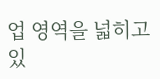업 영역을 넓히고 있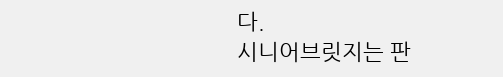다.
시니어브릿지는 판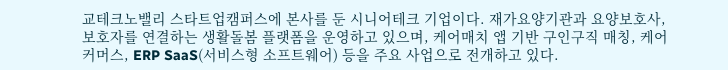교테크노밸리 스타트업캠퍼스에 본사를 둔 시니어테크 기업이다. 재가요양기관과 요양보호사, 보호자를 연결하는 생활돌봄 플랫폼을 운영하고 있으며, 케어매치 앱 기반 구인구직 매칭, 케어커머스, ERP SaaS(서비스형 소프트웨어) 등을 주요 사업으로 전개하고 있다.